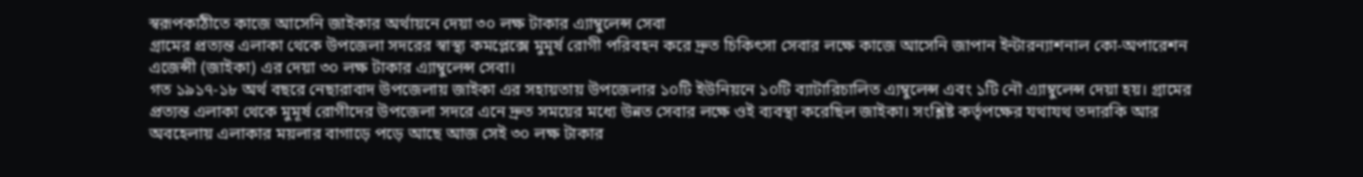স্বরূপকাঠীতে কাজে আসেনি জাইকার অর্থায়নে দেয়া ৩০ লক্ষ টাকার এ্যাম্বুলেন্স সেবা
গ্রামের প্রত্যন্ত এলাকা থেকে উপজেলা সদরের স্বাস্থ্য কমপ্লেক্সে মুমূর্ষ রোগী পরিবহন করে দ্রুত চিকিৎসা সেবার লক্ষে কাজে আসেনি জাপান ইন্টারন্যাশনাল কো-অপারেশন এজেন্সী (জাইকা) এর দেয়া ৩০ লক্ষ টাকার এ্যাম্বুলেন্স সেবা।
গত ১৯১৭-১৮ অর্থ বছরে নেছারাবাদ উপজেলায় জাইকা এর সহায়তায় উপজেলার ১০টি ইউনিয়নে ১০টি ব্যাটারিচালিত এ্যম্বুলেন্স এবং ১টি নৌ এ্যাম্বুলেন্স দেয়া হয়। গ্রামের প্রত্যন্ত এলাকা থেকে মুমূর্ষ রোগীদের উপজেলা সদরে এনে দ্রুত সময়ের মধ্যে উন্নত সেবার লক্ষে ওই ব্যবস্থা করেছিল জাইকা। সংশ্লিষ্ট কর্তৃপক্ষের যথাযথ তদারকি আর অবহেলায় এলাকার ময়লার বাগাড়ে পড়ে আছে আজ সেই ৩০ লক্ষ টাকার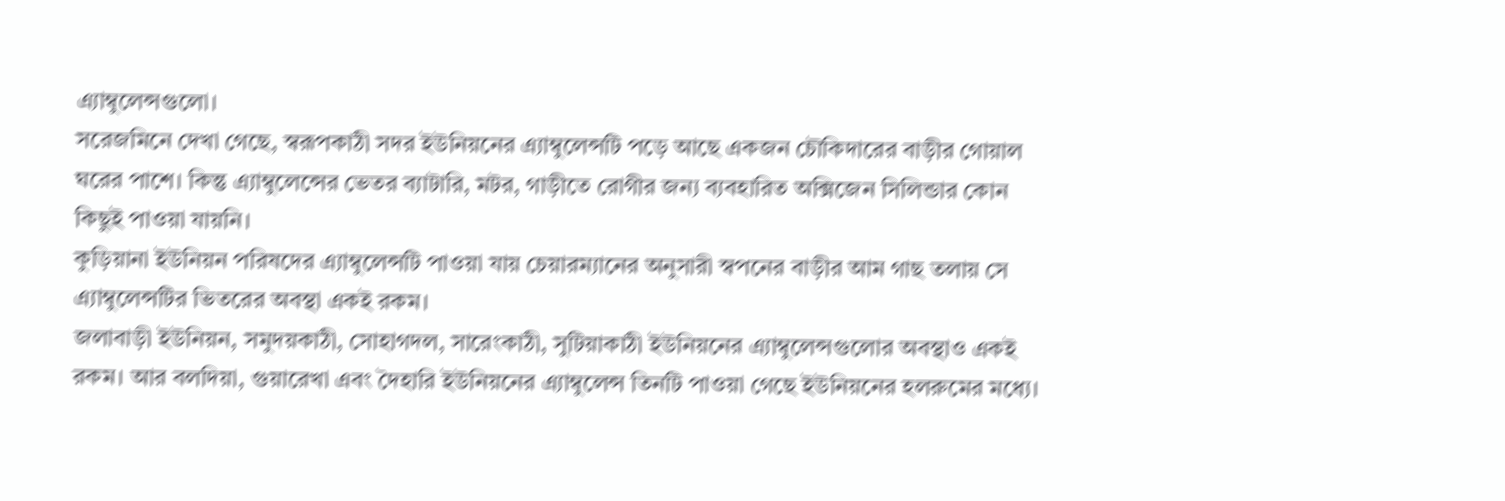এ্যাম্বুলেন্সগুলো।
সরেজমিনে দেখা গেছে, স্বরূপকাঠী সদর ইউনিয়নের এ্যাম্বুলেন্সটি পড়ে আছে একজন চৌকিদারের বাড়ীর গোয়াল ঘরের পাশে। কিন্তু এ্যাম্বুলেন্সের ভেতর ব্যাটারি, মটর, গাড়ীতে রোগীর জন্য ব্যবহারিত অক্সিজেন সিলিন্ডার কোন কিছুই পাওয়া যায়নি।
কুড়িয়ানা ইউনিয়ন পরিষদের এ্যাম্বুলেন্সটি পাওয়া যায় চেয়ারম্যানের অনুসারী স্বপনের বাড়ীর আম গাছ তলায় সে এ্যাম্বুলেন্সটির ভিতরের অবস্থা একই রকম।
জলাবাড়ী ইউনিয়ন, সমুদয়কাঠী, সোহাগদল, সারেংকাঠী, সুটিয়াকাঠী ইউনিয়নের এ্যাম্বুলেন্সগুলোর অবস্থাও একই রকম। আর বলদিয়া, গুয়ারেখা এবং দৈহারি ইউনিয়নের এ্যাম্বুলেন্স তিনটি পাওয়া গেছে ইউনিয়নের হলরুমের মধ্যে।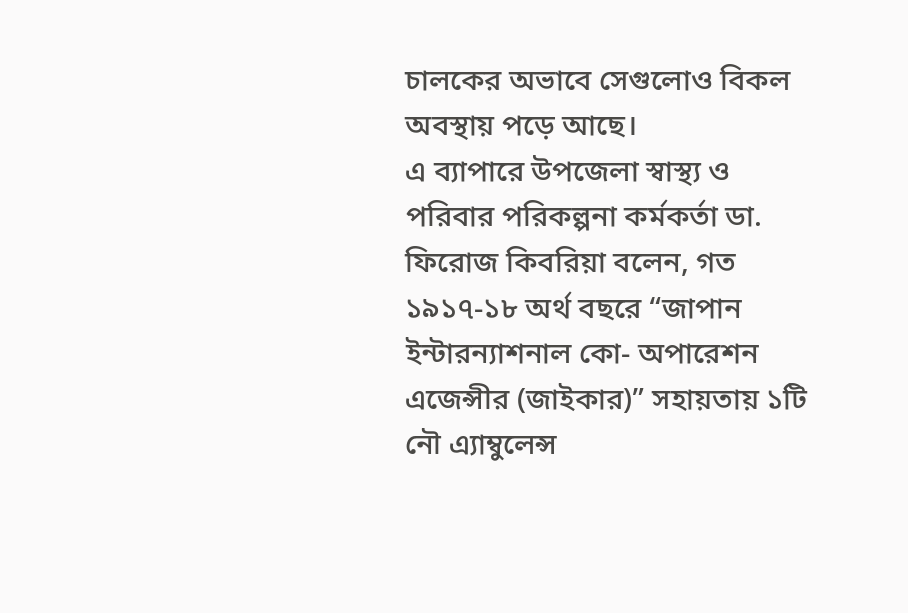চালকের অভাবে সেগুলোও বিকল অবস্থায় পড়ে আছে।
এ ব্যাপারে উপজেলা স্বাস্থ্য ও পরিবার পরিকল্পনা কর্মকর্তা ডা. ফিরোজ কিবরিয়া বলেন, গত ১৯১৭-১৮ অর্থ বছরে “জাপান ইন্টারন্যাশনাল কো- অপারেশন এজেন্সীর (জাইকার)” সহায়তায় ১টি নৌ এ্যাম্বুলেন্স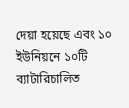দেয়া হয়েছে এবং ১০ ইউনিয়নে ১০টি ব্যাটারিচালিত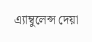এ্যাম্বুলেন্স দেয়া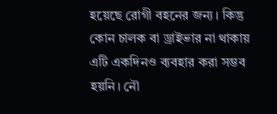হয়েছে রোগী বহনের জন্য। কিন্তু কোন চালক বা ড্রাইভার না থাকায় এটি একদিনও ব্যবহার করা সম্ভব হয়নি। নৌ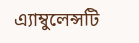এ্যাম্বুলেন্সটি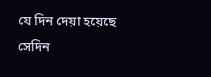যে দিন দেয়া হয়েছে সেদিন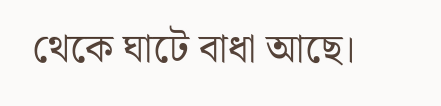থেকে ঘাটে বাধা আছে।